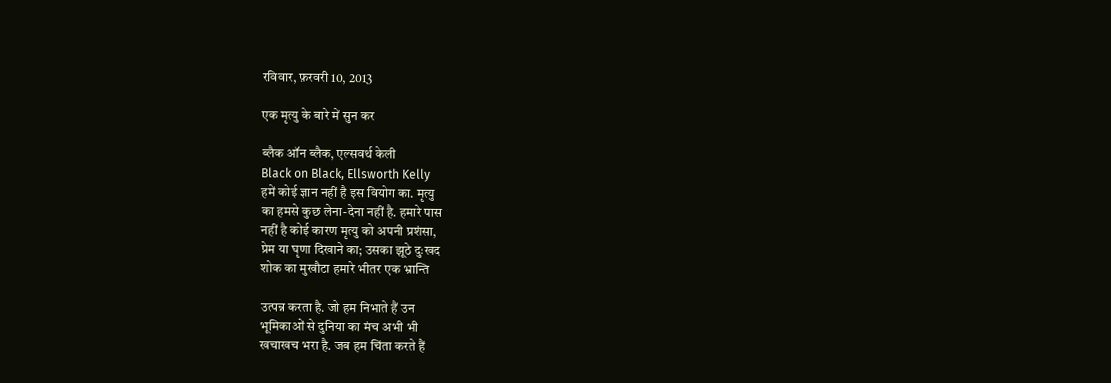रविवार, फ़रवरी 10, 2013

एक मृत्यु के बारे में सुन कर

ब्लैक ऑन ब्लैक, एल्सवर्थ केली
Black on Black, Ellsworth Kelly
हमें कोई ज्ञान नहीं है इस वियोग का. मृत्यु
का हमसे कुछ लेना-देना नहीं है. हमारे पास
नहीं है कोई कारण मृत्यु को अपनी प्रशंसा,
प्रेम या घृणा दिखाने का; उसका झूठे दुःखद
शोक का मुखौटा हमारे भीतर एक भ्रान्ति

उत्पन्न करता है. जो हम निभाते हैं उन
भूमिकाओं से दुनिया का मंच अभी भी
खचाखच भरा है. जब हम चिंता करते हैं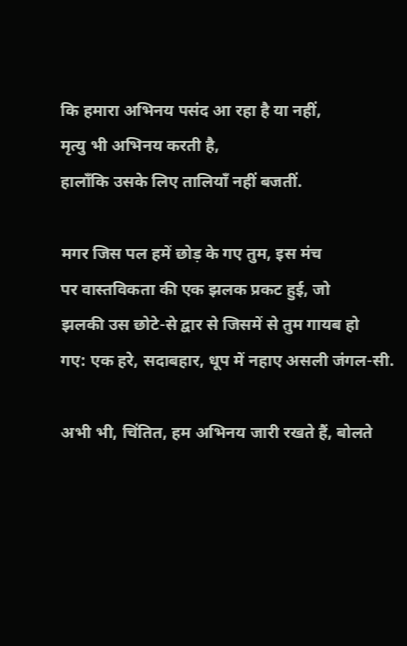कि हमारा अभिनय पसंद आ रहा है या नहीं,
मृत्यु भी अभिनय करती है,
हालाँकि उसके लिए तालियाँ नहीं बजतीं.

मगर जिस पल हमें छोड़ के गए तुम, इस मंच
पर वास्तविकता की एक झलक प्रकट हुई, जो
झलकी उस छोटे-से द्वार से जिसमें से तुम गायब हो
गए: एक हरे, सदाबहार, धूप में नहाए असली जंगल-सी.

अभी भी, चिंतित, हम अभिनय जारी रखते हैं, बोलते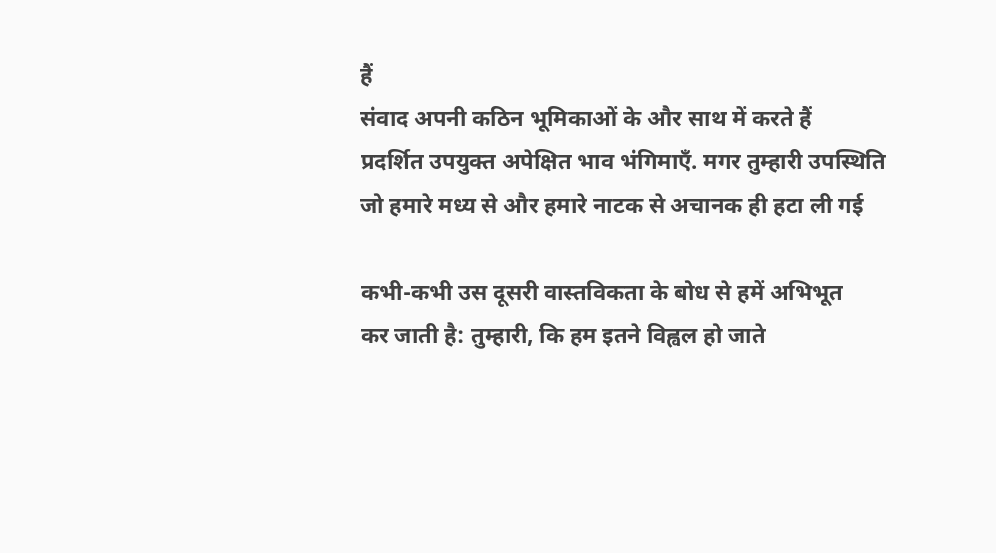हैं
संवाद अपनी कठिन भूमिकाओं के और साथ में करते हैं
प्रदर्शित उपयुक्त अपेक्षित भाव भंगिमाएँ. मगर तुम्हारी उपस्थिति
जो हमारे मध्य से और हमारे नाटक से अचानक ही हटा ली गई

कभी-कभी उस दूसरी वास्तविकता के बोध से हमें अभिभूत
कर जाती है: तुम्हारी, कि हम इतने विह्वल हो जाते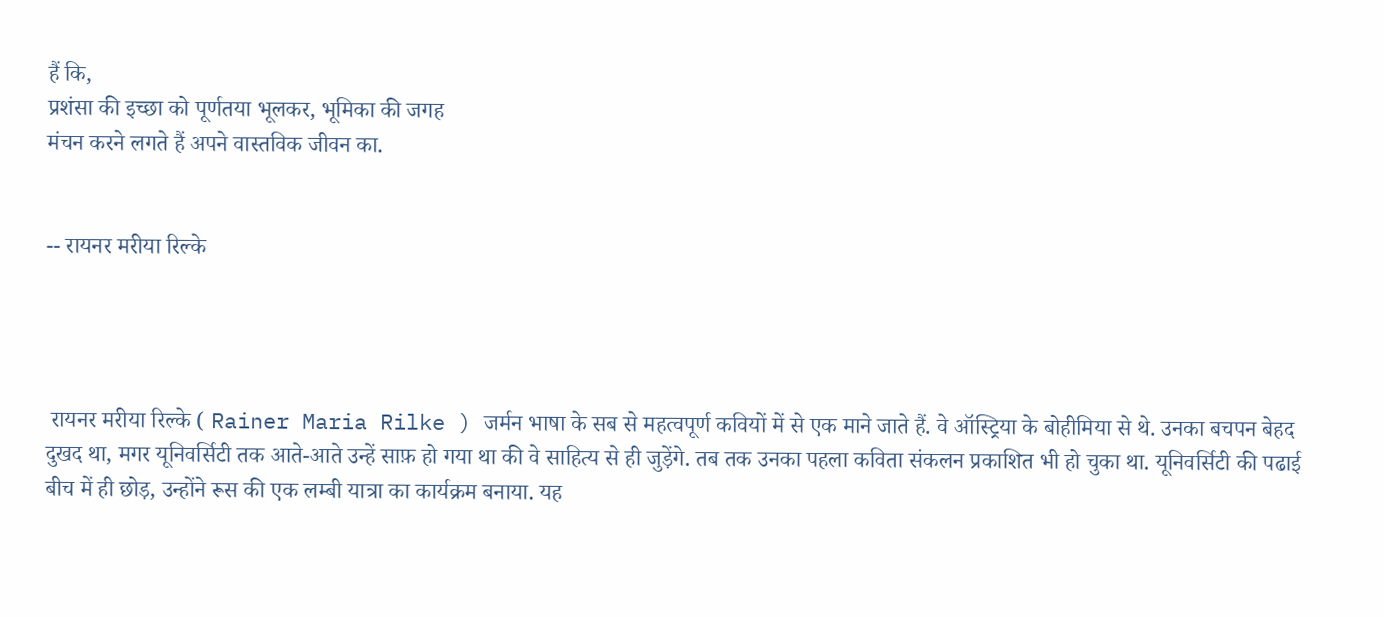हैं कि,
प्रशंसा की इच्छा को पूर्णतया भूलकर, भूमिका की जगह
मंचन करने लगते हैं अपने वास्तविक जीवन का.


-- रायनर मरीया रिल्के




 रायनर मरीया रिल्के ( Rainer Maria Rilke ) जर्मन भाषा के सब से महत्वपूर्ण कवियों में से एक माने जाते हैं. वे ऑस्ट्रिया के बोहीमिया से थे. उनका बचपन बेहद दुखद था, मगर यूनिवर्सिटी तक आते-आते उन्हें साफ़ हो गया था की वे साहित्य से ही जुड़ेंगे. तब तक उनका पहला कविता संकलन प्रकाशित भी हो चुका था. यूनिवर्सिटी की पढाई बीच में ही छोड़, उन्होंने रूस की एक लम्बी यात्रा का कार्यक्रम बनाया. यह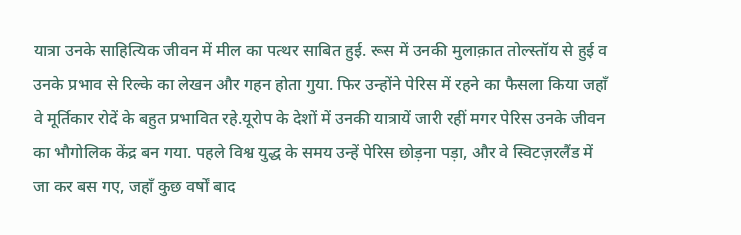यात्रा उनके साहित्यिक जीवन में मील का पत्थर साबित हुई. रूस में उनकी मुलाक़ात तोल्स्तॉय से हुई व उनके प्रभाव से रिल्के का लेखन और गहन होता गुया. फिर उन्होंने पेरिस में रहने का फैसला किया जहाँ वे मूर्तिकार रोदें के बहुत प्रभावित रहे.यूरोप के देशों में उनकी यात्रायें जारी रहीं मगर पेरिस उनके जीवन का भौगोलिक केंद्र बन गया. पहले विश्व युद्ध के समय उन्हें पेरिस छोड़ना पड़ा, और वे स्विटज़रलैंड में जा कर बस गए, जहाँ कुछ वर्षों बाद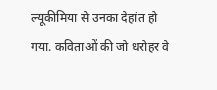ल्यूकीमिया से उनका देहांत हो गया. कविताओं की जो धरोहर वे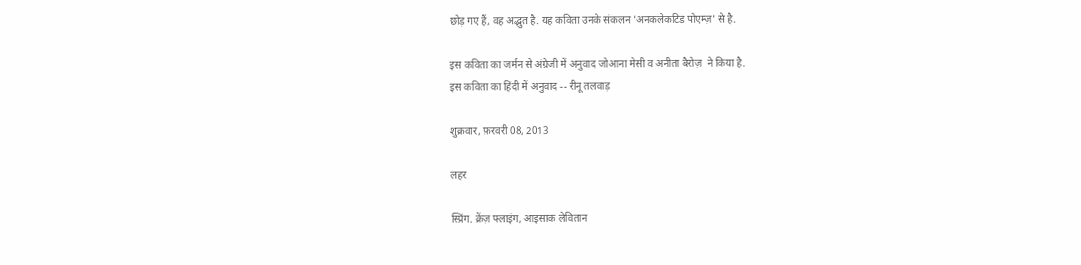छोड़ गए हैं, वह अद्भुत है. यह कविता उनके संकलन 'अनकलेकटिड पोएम्ज़' से है.

इस कविता का जर्मन से अंग्रेजी में अनुवाद जोआना मेसी व अनीता बैरोज़  ने किया है.
इस कविता का हिंदी में अनुवाद -- रीनू तलवाड़

शुक्रवार, फ़रवरी 08, 2013

लहर

स्प्रिंग. क्रेंज़ फ्लाइंग, आइसाक लेवितान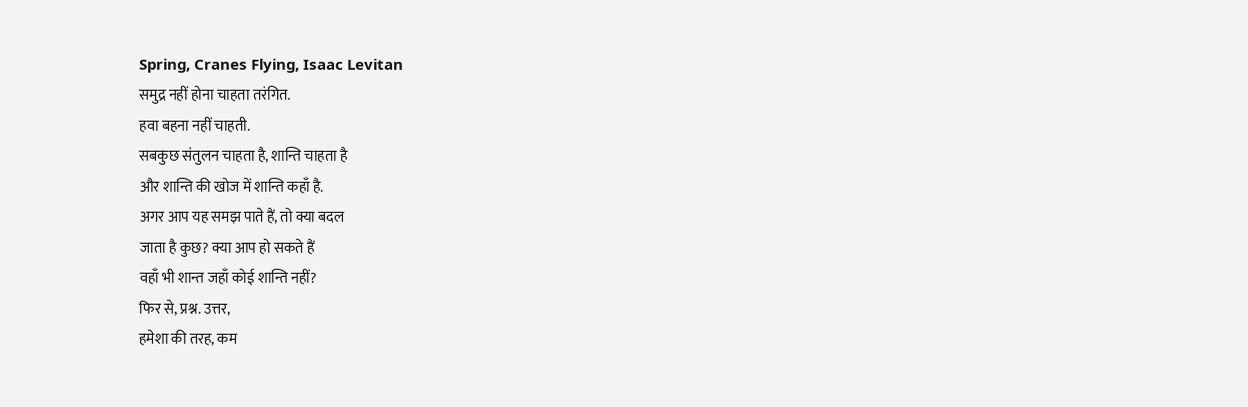Spring, Cranes Flying, Isaac Levitan
समुद्र नहीं होना चाहता तरंगित.
हवा बहना नहीं चाहती.
सबकुछ संतुलन चाहता है, शान्ति चाहता है
और शान्ति की खोज में शान्ति कहाँ है.
अगर आप यह समझ पाते हैं, तो क्या बदल
जाता है कुछ? क्या आप हो सकते हैं
वहाँ भी शान्त जहाँ कोई शान्ति नहीं?
फिर से, प्रश्न. उत्तर,
हमेशा की तरह, कम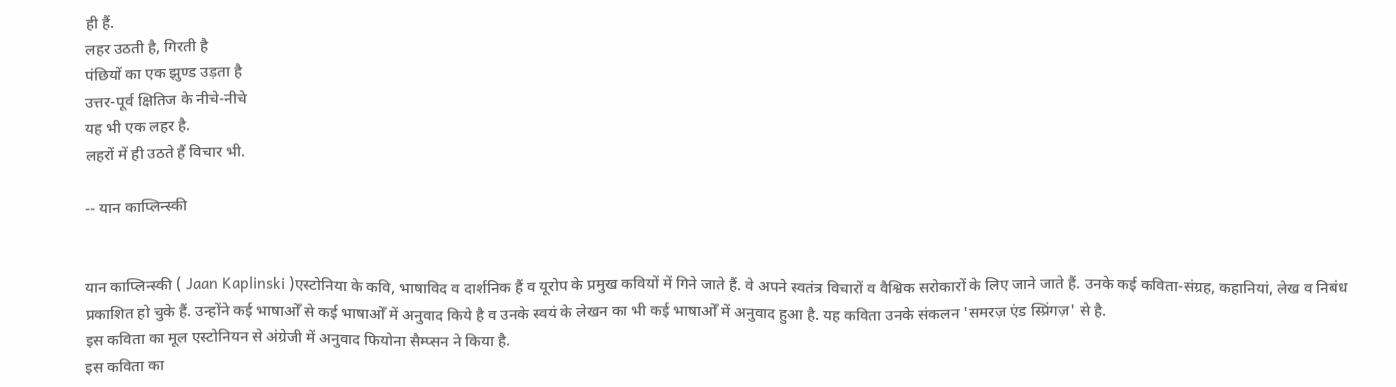ही हैं.
लहर उठती है, गिरती है
पंछियों का एक झुण्ड उड़ता है
उत्तर-पूर्व क्षितिज के नीचे-नीचे
यह भी एक लहर है.
लहरों में ही उठते हैं विचार भी.

-- यान काप्लिन्स्की


यान काप्लिन्स्की ( Jaan Kaplinski )एस्टोनिया के कवि, भाषाविद व दार्शनिक हैं व यूरोप के प्रमुख कवियों में गिने जाते हैं. वे अपने स्वतंत्र विचारों व वैश्विक सरोकारों के लिए जाने जाते हैं. उनके कई कविता-संग्रह, कहानियां, लेख व निबंध प्रकाशित हो चुके हैं. उन्होंने कई भाषाओँ से कई भाषाओँ में अनुवाद किये है व उनके स्वयं के लेखन का भी कई भाषाओँ में अनुवाद हुआ है. यह कविता उनके संकलन 'समरज़ एंड स्प्रिंगज़' से है.
इस कविता का मूल एस्टोनियन से अंग्रेजी में अनुवाद फियोना सैम्प्सन ने किया है.
इस कविता का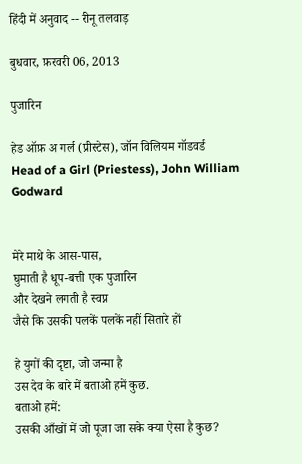हिंदी में अनुवाद -- रीनू तलवाड़

बुधवार, फ़रवरी 06, 2013

पुजारिन

हेड ऑफ़ अ गर्ल (प्रीस्टेस), जॉन विलियम गॉडवर्ड
Head of a Girl (Priestess), John William Godward


मेरे माथे के आस-पास,
घुमाती है धूप-बत्ती एक पुजारिन
और देखने लगती है स्वप्न
जैसे कि उसकी पलकें पलकें नहीं सितारे हों

हे युगों की दृष्टा, जो जन्मा है
उस देव के बारे में बताओ हमें कुछ.
बताओ हमें:
उसकी आँखों में जो पूजा जा सके क्या ऐसा है कुछ?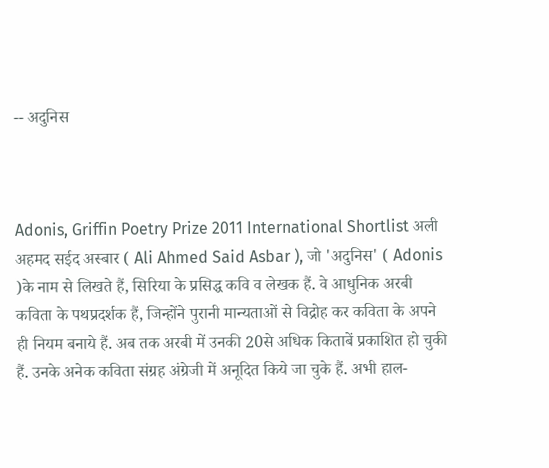-- अदुनिस



Adonis, Griffin Poetry Prize 2011 International Shortlist अली अहमद सईद अस्बार ( Ali Ahmed Said Asbar ), जो 'अदुनिस' ( Adonis )के नाम से लिखते हैं, सिरिया के प्रसिद्ध कवि व लेखक हैं. वे आधुनिक अरबी कविता के पथप्रदर्शक हैं, जिन्होंने पुरानी मान्यताओं से विद्रोह कर कविता के अपने ही नियम बनाये हैं. अब तक अरबी में उनकी 20से अधिक किताबें प्रकाशित हो चुकी हैं. उनके अनेक कविता संग्रह अंग्रेजी में अनूदित किये जा चुके हैं. अभी हाल-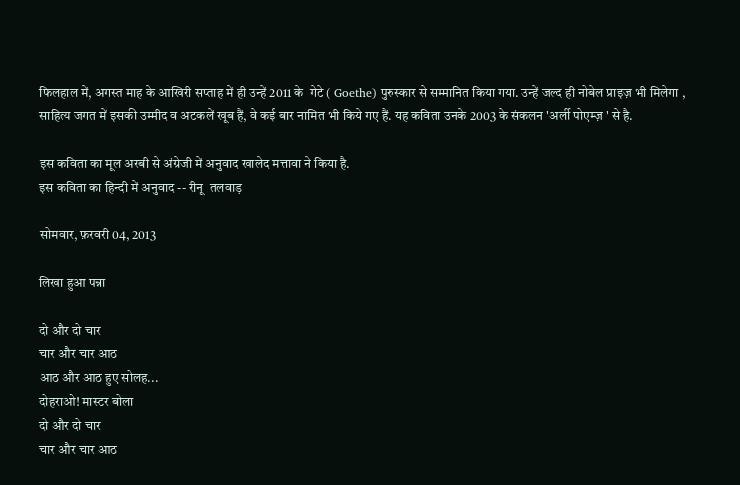फिलहाल में, अगस्त माह के आखिरी सप्ताह में ही उन्हें 2011 के  गेटे ( Goethe) पुरुस्कार से सम्मानित किया गया. उन्हें जल्द ही नोबेल प्राइज़ भी मिलेगा , साहित्य जगत में इसकी उम्मीद व अटकलें खूब हैं, वे कई बार नामित भी किये गए हैं. यह कविता उनके 2003 के संकलन 'अर्ली पोएम्ज़ ' से है.

इस कविता का मूल अरबी से अंग्रेजी में अनुवाद खालेद मत्तावा ने किया है.
इस कविता का हिन्दी में अनुवाद -- रीनू  तलवाड़

सोमवार, फ़रवरी 04, 2013

लिखा हुआ पन्ना

दो और दो चार
चार और चार आठ
आठ और आठ हुए सोलह...
दोहराओ! मास्टर बोला
दो और दो चार
चार और चार आठ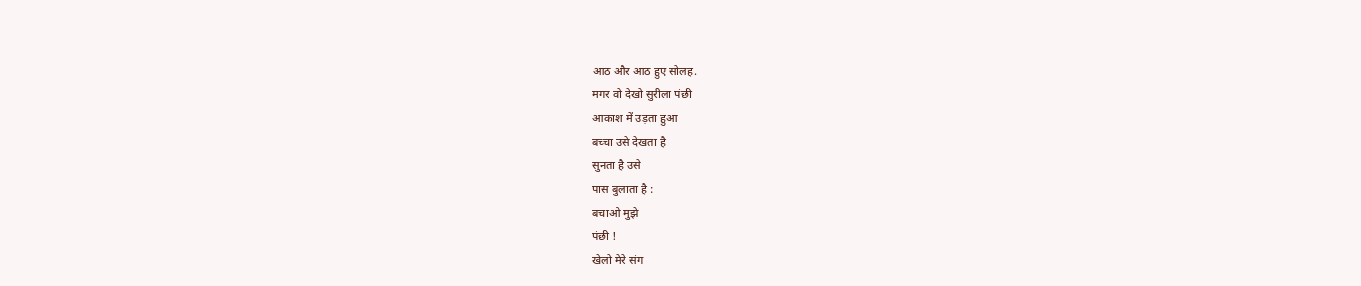आठ और आठ हुए सोलह.
मगर वो देखो सुरीला पंछी
आकाश में उड़ता हुआ
बच्चा उसे देखता है
सुनता है उसे
पास बुलाता है :
बचाओ मुझे
पंछी !
खेलो मेरे संग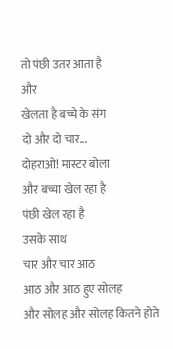तो पंछी उतर आता है
और
खेलता है बच्चे के संग
दो और दो चार...
दोहराओ! मास्टर बोला
और बच्चा खेल रहा है
पंछी खेल रहा है
उसके साथ
चार और चार आठ
आठ और आठ हुए सोलह
और सोलह और सोलह कितने होते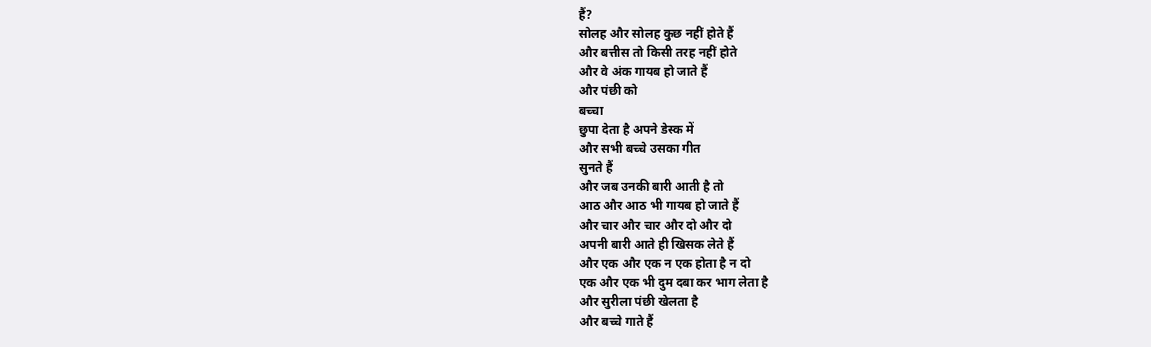हैं?
सोलह और सोलह कुछ नहीं होते हैं
और बत्तीस तो किसी तरह नहीं होते
और वे अंक गायब हो जाते हैं
और पंछी को
बच्चा
छुपा देता है अपने डेस्क में
और सभी बच्चे उसका गीत
सुनते हैं
और जब उनकी बारी आती है तो
आठ और आठ भी गायब हो जाते हैं
और चार और चार और दो और दो
अपनी बारी आते ही खिसक लेते हैं
और एक और एक न एक होता है न दो
एक और एक भी दुम दबा कर भाग लेता है
और सुरीला पंछी खेलता है
और बच्चे गाते हैं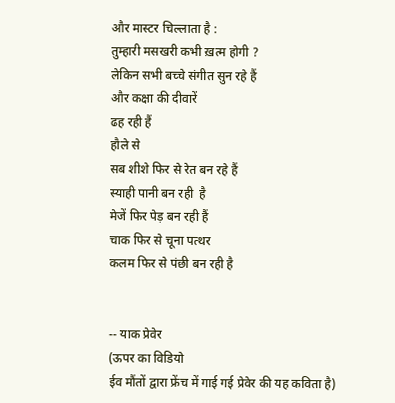और मास्टर चिल्लाता है :
तुम्हारी मसखरी कभी ख़त्म होगी ?
लेकिन सभी बच्चे संगीत सुन रहे हैं
और कक्षा की दीवारें
ढह रही हैं
हौले से
सब शीशे फिर से रेत बन रहे हैं
स्याही पानी बन रही  है
मेजें फिर पेड़ बन रही हैं
चाक फिर से चूना पत्थर
कलम फिर से पंछी बन रही है


-- याक प्रेवेर
(ऊपर का विडियो
ईव मौंतों द्वारा फ्रेंच में गाई गई प्रेवेर की यह कविता है)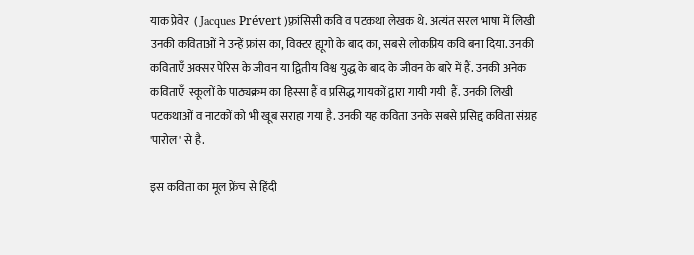याक प्रेवेर  ( Jacques Prévert )फ़्रांसिसी कवि व पटकथा लेखक थे. अत्यंत सरल भाषा में लिखी उनकी कविताओं ने उन्हें फ्रांस का, विक्टर ह्यूगो के बाद का, सबसे लोकप्रिय कवि बना दिया. उनकी कविताएँ अक्सर पेरिस के जीवन या द्वितीय विश्व युद्ध के बाद के जीवन के बारे में हैं. उनकी अनेक कविताएँ  स्कूलों के पाठ्यक्रम का हिस्सा हैं व प्रसिद्ध गायकों द्वारा गायी गयी  हैं. उनकी लिखी पटकथाओं व नाटकों को भी खूब सराहा गया है. उनकी यह कविता उनके सबसे प्रसिद्द कविता संग्रह 'पारोल' से है.

इस कविता का मूल फ्रेंच से हिंदी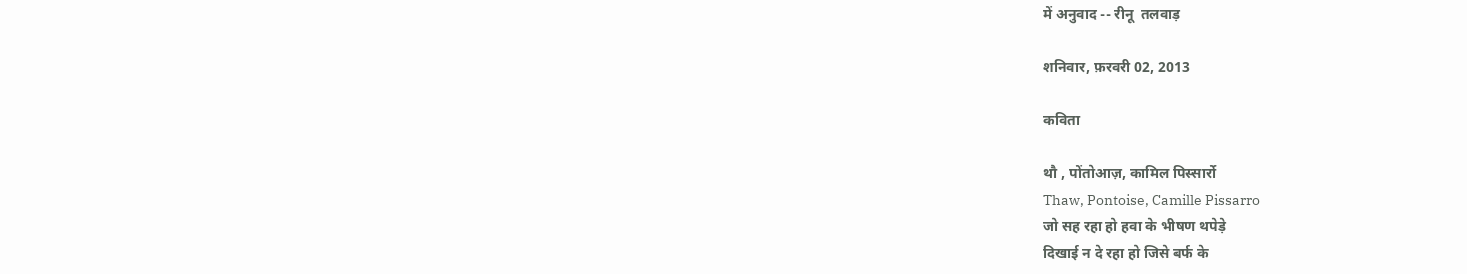में अनुवाद -- रीनू  तलवाड़

शनिवार, फ़रवरी 02, 2013

कविता

थौ , पोंतोआज़, कामिल पिस्सार्रो
Thaw, Pontoise, Camille Pissarro
जो सह रहा हो हवा के भीषण थपेड़े
दिखाई न दे रहा हो जिसे बर्फ के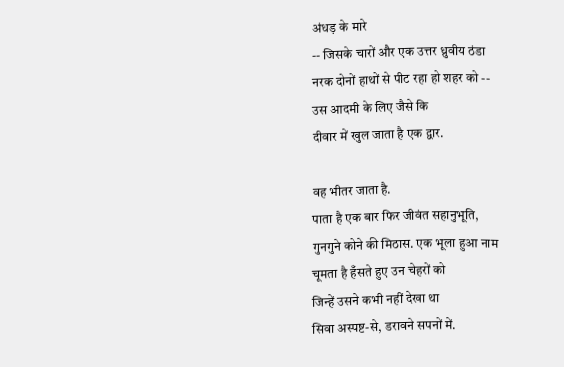अंधड़ के मारे
-- जिसके चारों और एक उत्तर ध्रुवीय ठंडा
नरक दोनों हाथों से पीट रहा हो शहर को --
उस आदमी के लिए जैसे कि
दीवार में खुल जाता है एक द्वार.

वह भीतर जाता है.
पाता है एक बार फिर जीवंत सहानुभूति,
गुनगुने कोने की मिठास. एक भूला हुआ नाम
चूमता है हँसते हुए उन चेहरों को
जिन्हें उसने कभी नहीं देखा था
सिवा अस्पष्ट-से, डरावने सपनों में.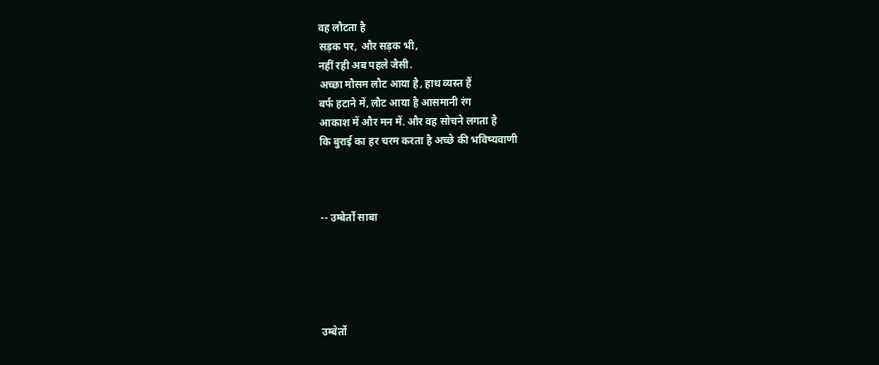वह लौटता है
सड़क पर, और सड़क भी,
नहीं रही अब पहले जैसी.
अच्छा मौसम लौट आया है, हाथ व्यस्त हैं
बर्फ हटाने में, लौट आया है आसमानी रंग
आकाश में और मन में. और वह सोचने लगता है
कि बुराई का हर चरम करता है अच्छे की भविष्यवाणी



-- उम्बेर्तो साबा





उम्बेर्तो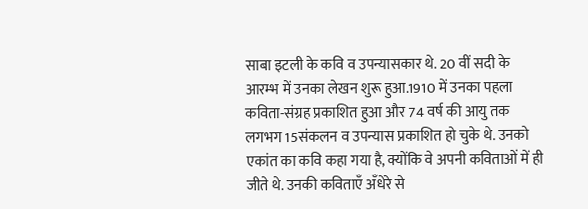साबा इटली के कवि व उपन्यासकार थे. 20 वीं सदी के आरम्भ में उनका लेखन शुरू हुआ.1910 में उनका पहला कविता-संग्रह प्रकाशित हुआ और 74 वर्ष की आयु तक लगभग 15संकलन व उपन्यास प्रकाशित हो चुके थे. उनको एकांत का कवि कहा गया है, क्योंकि वे अपनी कविताओं में ही जीते थे. उनकी कविताएँ अँधेरे से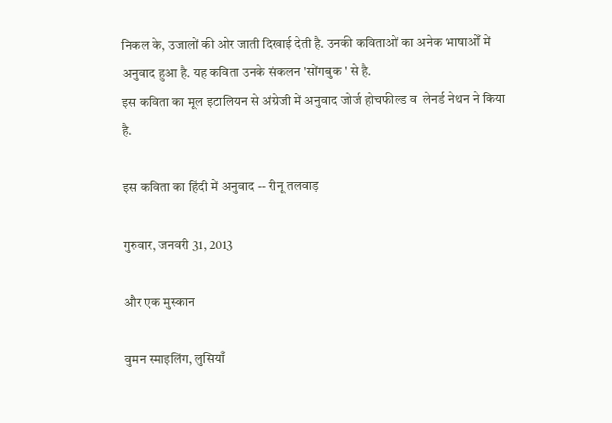निकल के, उजालों की ओर जाती दिखाई देती है. उनकी कविताओं का अनेक भाषाओँ में अनुवाद हुआ है. यह कविता उनके संकलन 'सोंगबुक ' से है.
इस कविता का मूल इटालियन से अंग्रेजी में अनुवाद जोर्ज होचफील्ड व  लेनर्ड नेथन ने किया है.

इस कविता का हिंदी में अनुवाद -- रीनू तलवाड़

गुरुवार, जनवरी 31, 2013

और एक मुस्कान

वुमन स्माइलिंग, लुसियाँ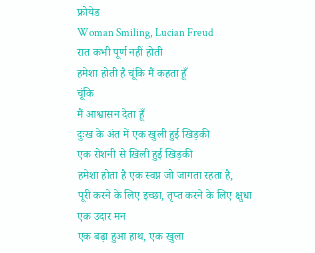फ्रोयेड
Woman Smiling, Lucian Freud
रात कभी पूर्ण नहीं होती
हमेशा होती है चूंकि मैं कहता हूँ
चूंकि
मैं आश्वासन देता हूँ
दुःख के अंत में एक खुली हुई खिड़की
एक रोशनी से खिली हुई खिड़की
हमेशा होता है एक स्वप्न जो जागता रहता है,
पूरी करने के लिए इच्छा, तृप्त करने के लिए क्षुधा
एक उदार मन
एक बढ़ा हुआ हाथ, एक खुला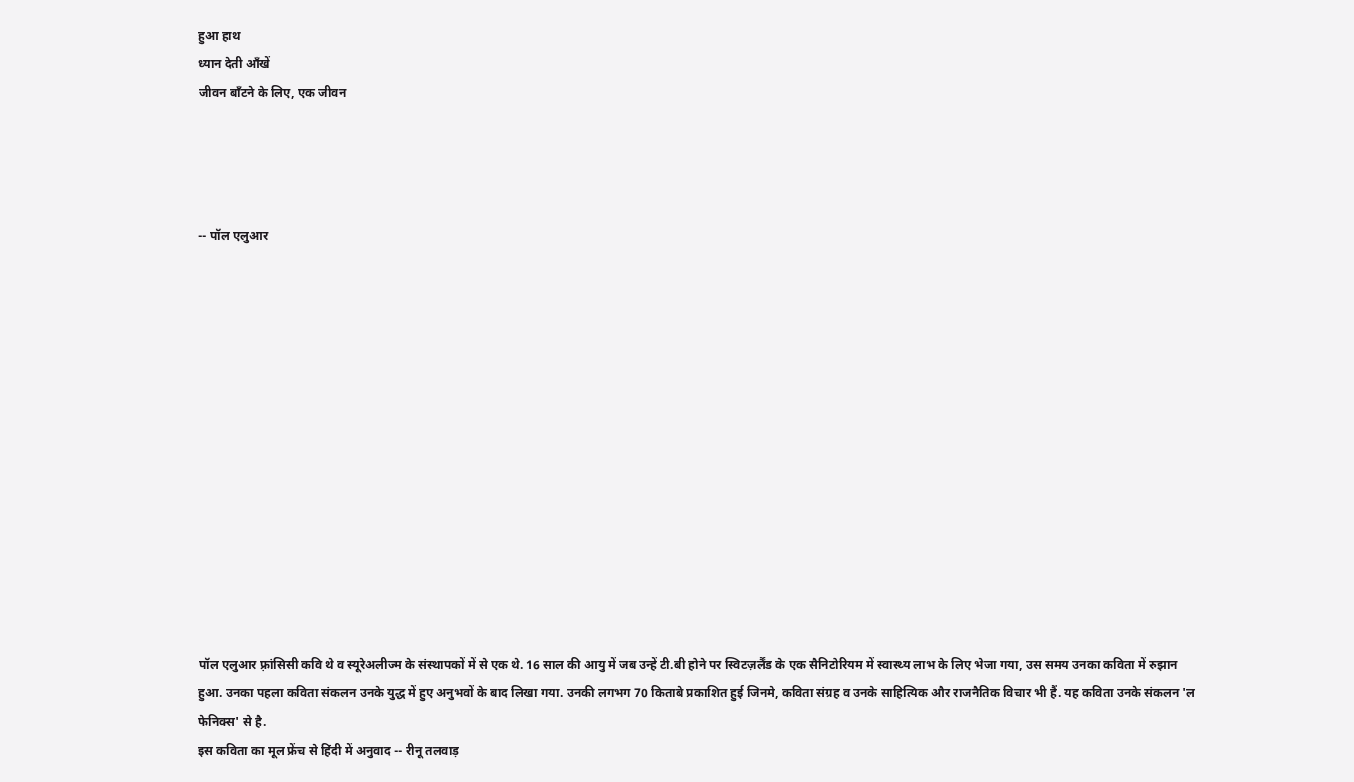हुआ हाथ
ध्यान देती आँखें
जीवन बाँटने के लिए, एक जीवन




-- पॉल एलुआर














पॉल एलुआर फ़्रांसिसी कवि थे व स्यूरेअलीज्म के संस्थापकों में से एक थे. 16 साल की आयु में जब उन्हें टी.बी होने पर स्विटज़र्लैंड के एक सैनिटोरियम में स्वास्थ्य लाभ के लिए भेजा गया, उस समय उनका कविता में रुझान हुआ. उनका पहला कविता संकलन उनके युद्ध में हुए अनुभवों के बाद लिखा गया. उनकी लगभग 70 किताबे प्रकाशित हुई जिनमे, कविता संग्रह व उनके साहित्यिक और राजनैतिक विचार भी हैं. यह कविता उनके संकलन 'ल फेनिक्स' से है.
इस कविता का मूल फ्रेंच से हिंदी में अनुवाद -- रीनू तलवाड़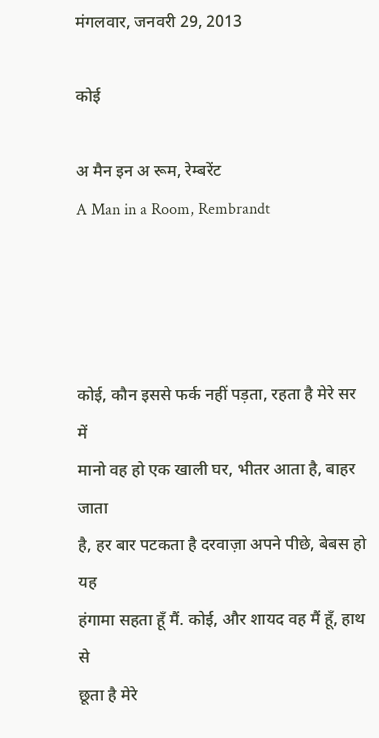मंगलवार, जनवरी 29, 2013

कोई

अ मैन इन अ रूम, रेम्बरेंट
A Man in a Room, Rembrandt




कोई, कौन इससे फर्क नहीं पड़ता, रहता है मेरे सर में
मानो वह हो एक खाली घर, भीतर आता है, बाहर जाता
है, हर बार पटकता है दरवाज़ा अपने पीछे, बेबस हो यह
हंगामा सहता हूँ मैं. कोई, और शायद वह मैं हूँ, हाथ से
छूता है मेरे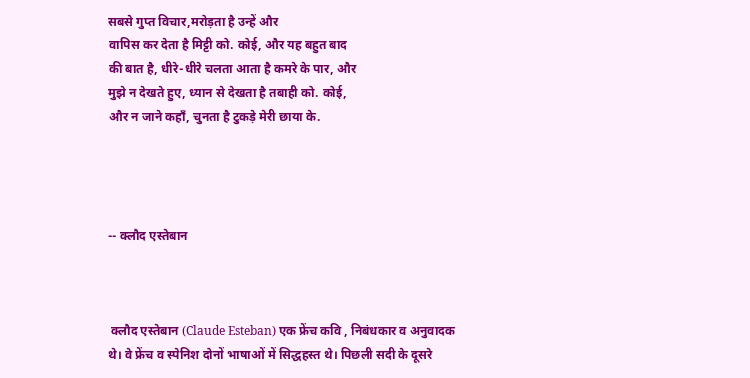सबसे गुप्त विचार,मरोड़ता है उन्हें और
वापिस कर देता है मिट्टी को. कोई, और यह बहुत बाद
की बात है, धीरे-धीरे चलता आता है कमरे के पार, और
मुझे न देखते हुए, ध्यान से देखता है तबाही को. कोई,
और न जाने कहाँ, चुनता है टुकड़े मेरी छाया के.




-- क्लौद एस्तेबान



 क्लौद एस्तेबान (Claude Esteban) एक फ्रेंच कवि , निबंधकार व अनुवादक थे। वे फ्रेंच व स्पेनिश दोनों भाषाओं में सिद्धहस्त थे। पिछली सदी के दूसरे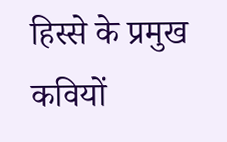हिस्से के प्रमुख कवियों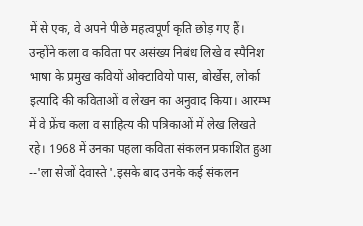में से एक, वे अपने पीछे महत्वपूर्ण कृति छोड़ गए हैं। उन्होंने कला व कविता पर असंख्य निबंध लिखे व स्पैनिश भाषा के प्रमुख कवियों ओक्टावियो पास, बोर्खेस, लोर्का इत्यादि की कविताओं व लेखन का अनुवाद किया। आरम्भ में वे फ्रेंच कला व साहित्य की पत्रिकाओं में लेख लिखते रहे। 1968 में उनका पहला कविता संकलन प्रकाशित हुआ --'ला सेजों देवास्ते '.इसके बाद उनके कई संकलन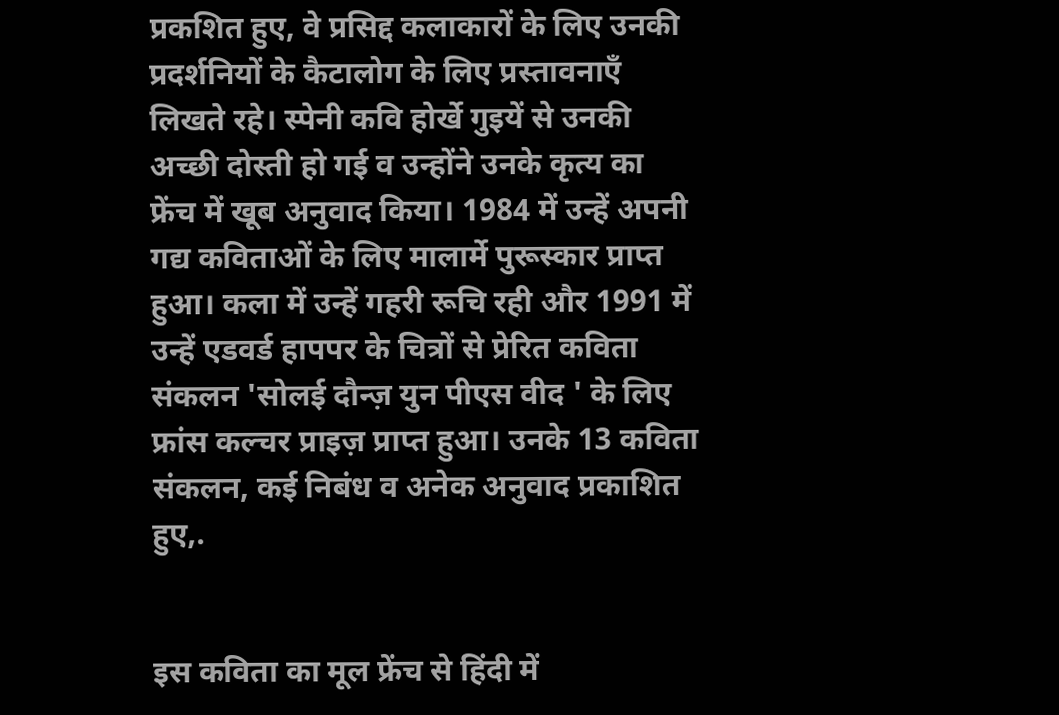प्रकशित हुए, वे प्रसिद्द कलाकारों के लिए उनकी प्रदर्शनियों के कैटालोग के लिए प्रस्तावनाएँ लिखते रहे। स्पेनी कवि होर्खे गुइयें से उनकी अच्छी दोस्ती हो गई व उन्होंने उनके कृत्य का  फ्रेंच में खूब अनुवाद किया। 1984 में उन्हें अपनी गद्य कविताओं के लिए मालार्मे पुरूस्कार प्राप्त हुआ। कला में उन्हें गहरी रूचि रही और 1991 में उन्हें एडवर्ड हापपर के चित्रों से प्रेरित कविता संकलन 'सोलई दौन्ज़ युन पीएस वीद ' के लिए फ्रांस कल्चर प्राइज़ प्राप्त हुआ। उनके 13 कविता संकलन, कई निबंध व अनेक अनुवाद प्रकाशित हुए,.


इस कविता का मूल फ्रेंच से हिंदी में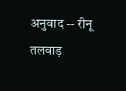अनुवाद -- रीनू तलवाड़